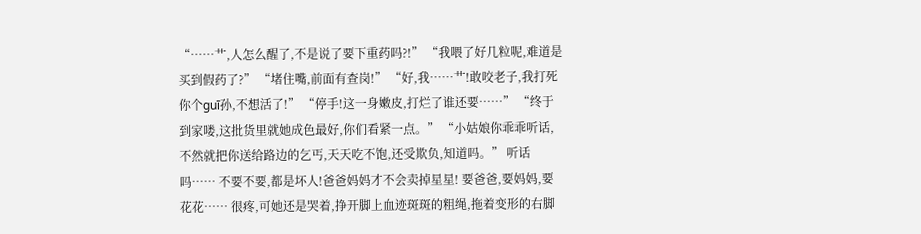“……艹,人怎么醒了,不是说了要下重药吗?!” “我喂了好几粒呢,难道是买到假药了?” “堵住嘴,前面有查岗!” “好,我……艹!敢咬老子,我打死你个guī孙,不想活了!” “停手!这一身嫩皮,打烂了谁还要……” “终于到家喽,这批货里就她成色最好,你们看紧一点。” “小姑娘你乖乖听话,不然就把你送给路边的乞丐,天天吃不饱,还受欺负,知道吗。” 听话吗…… 不要不要,都是坏人!爸爸妈妈才不会卖掉星星! 要爸爸,要妈妈,要花花…… 很疼,可她还是哭着,挣开脚上血迹斑斑的粗绳,拖着变形的右脚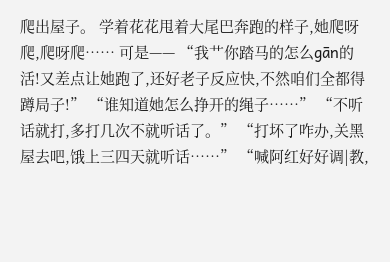爬出屋子。 学着花花甩着大尾巴奔跑的样子,她爬呀爬,爬呀爬…… 可是—— “我艹你踏马的怎么gān的活!又差点让她跑了,还好老子反应快,不然咱们全都得蹲局子!” “谁知道她怎么挣开的绳子……” “不听话就打,多打几次不就听话了。” “打坏了咋办,关黑屋去吧,饿上三四天就听话……” “喊阿红好好调|教,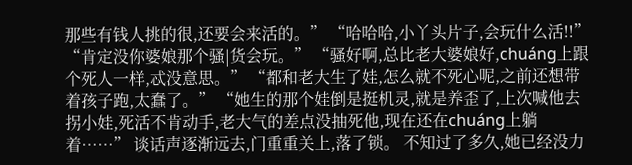那些有钱人挑的很,还要会来活的。” “哈哈哈,小丫头片子,会玩什么活!!” “肯定没你婆娘那个骚|货会玩。” “骚好啊,总比老大婆娘好,chuáng上跟个死人一样,忒没意思。” “都和老大生了娃,怎么就不死心呢,之前还想带着孩子跑,太蠢了。” “她生的那个娃倒是挺机灵,就是养歪了,上次喊他去拐小娃,死活不肯动手,老大气的差点没抽死他,现在还在chuáng上躺着……” 谈话声逐渐远去,门重重关上,落了锁。 不知过了多久,她已经没力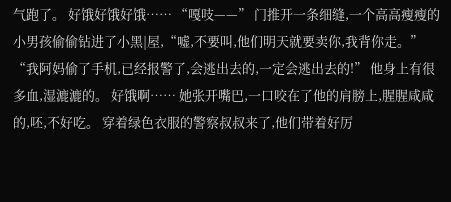气跑了。 好饿好饿好饿…… “嘎吱——” 门推开一条细缝,一个高高瘦瘦的小男孩偷偷钻进了小黑|屋,“嘘,不要叫,他们明天就要卖你,我背你走。” “我阿妈偷了手机,已经报警了,会逃出去的,一定会逃出去的!” 他身上有很多血,湿漉漉的。 好饿啊…… 她张开嘴巴,一口咬在了他的肩膀上,腥腥咸咸的,呸,不好吃。 穿着绿色衣服的警察叔叔来了,他们带着好厉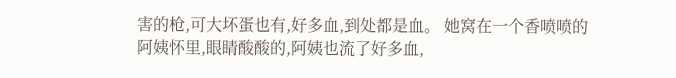害的枪,可大坏蛋也有,好多血,到处都是血。 她窝在一个香喷喷的阿姨怀里,眼睛酸酸的,阿姨也流了好多血,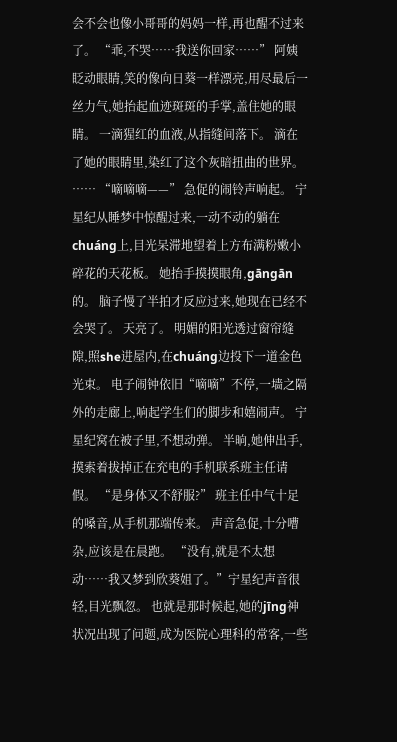会不会也像小哥哥的妈妈一样,再也醒不过来了。 “乖,不哭……我送你回家……” 阿姨眨动眼睛,笑的像向日葵一样漂亮,用尽最后一丝力气,她抬起血迹斑斑的手掌,盖住她的眼睛。 一滴猩红的血液,从指缝间落下。 滴在了她的眼睛里,染红了这个灰暗扭曲的世界。 …… “嘀嘀嘀——” 急促的闹铃声响起。 宁星纪从睡梦中惊醒过来,一动不动的躺在chuáng上,目光呆滞地望着上方布满粉嫩小碎花的天花板。 她抬手摸摸眼角,gāngān的。 脑子慢了半拍才反应过来,她现在已经不会哭了。 天亮了。 明媚的阳光透过窗帘缝隙,照she进屋内,在chuáng边投下一道金色光束。 电子闹钟依旧“嘀嘀”不停,一墙之隔外的走廊上,响起学生们的脚步和嬉闹声。 宁星纪窝在被子里,不想动弹。 半晌,她伸出手,摸索着拔掉正在充电的手机联系班主任请假。 “是身体又不舒服?” 班主任中气十足的嗓音,从手机那端传来。 声音急促,十分嘈杂,应该是在晨跑。 “没有,就是不太想动……我又梦到欣葵姐了。”宁星纪声音很轻,目光飘忽。 也就是那时候起,她的jīng神状况出现了问题,成为医院心理科的常客,一些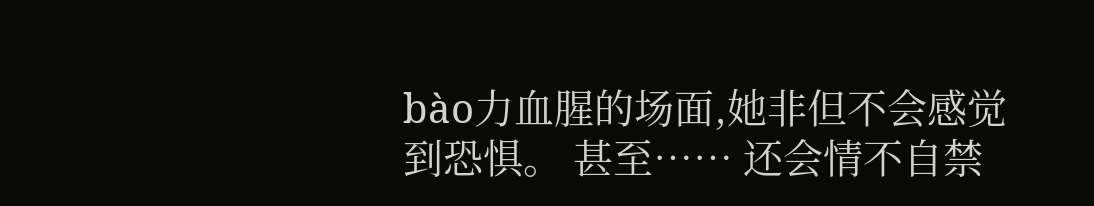bào力血腥的场面,她非但不会感觉到恐惧。 甚至…… 还会情不自禁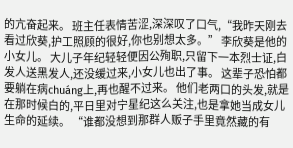的亢奋起来。 班主任表情苦涩,深深叹了口气,“我昨天刚去看过欣葵,护工照顾的很好,你也别想太多。” 李欣葵是他的小女儿。 大儿子年纪轻轻便因公殉职,只留下一本烈士证,白发人送黑发人,还没缓过来,小女儿也出了事。 这辈子恐怕都要躺在病chuáng上,再也醒不过来。 他们老两口的头发,就是在那时候白的,平日里对宁星纪这么关注,也是拿她当成女儿生命的延续。 “谁都没想到那群人贩子手里竟然藏的有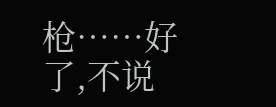枪……好了,不说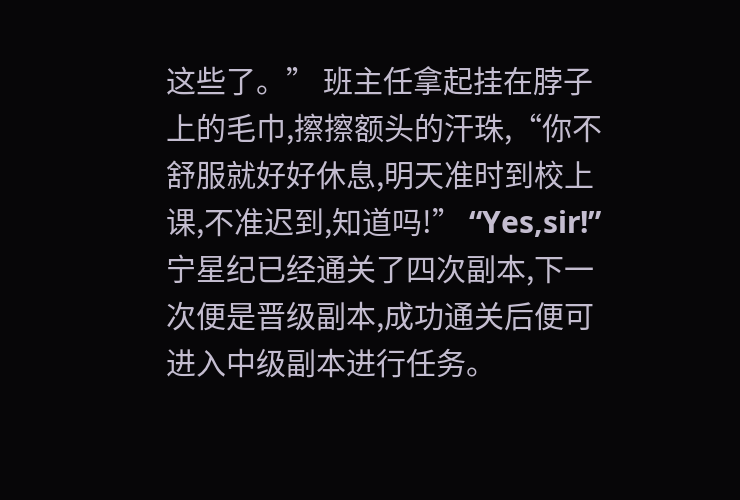这些了。” 班主任拿起挂在脖子上的毛巾,擦擦额头的汗珠,“你不舒服就好好休息,明天准时到校上课,不准迟到,知道吗!” “Yes,sir!” 宁星纪已经通关了四次副本,下一次便是晋级副本,成功通关后便可进入中级副本进行任务。